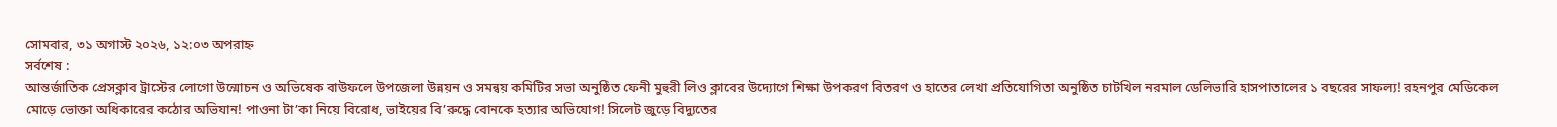সোমবার, ৩১ অগাস্ট ২০২৬, ১২:০৩ অপরাহ্ন
সর্বশেষ :
আন্তর্জাতিক প্রেসক্লাব ট্রাস্টের লোগো উন্মোচন ও অভিষেক বাউফলে উপজেলা উন্নয়ন ও সমন্বয় কমিটির সভা অনুষ্ঠিত ফেনী মুহুরী লিও ক্লাবের উদ্যোগে শিক্ষা উপকরণ বিতরণ ও হাতের লেখা প্রতিযোগিতা অনুষ্ঠিত চাটখিল নরমাল ডেলিভারি হাসপাতালের ১ বছরের সাফল্য! রহনপুর মেডিকেল মোড়ে ভোক্তা অধিকারের কঠোর অভিযান! পাওনা টা’কা নিয়ে বিরোধ, ভাইয়ের বি’রুদ্ধে বোনকে হত্যার অভিযোগ! সিলেট জুড়ে বিদ্যুতের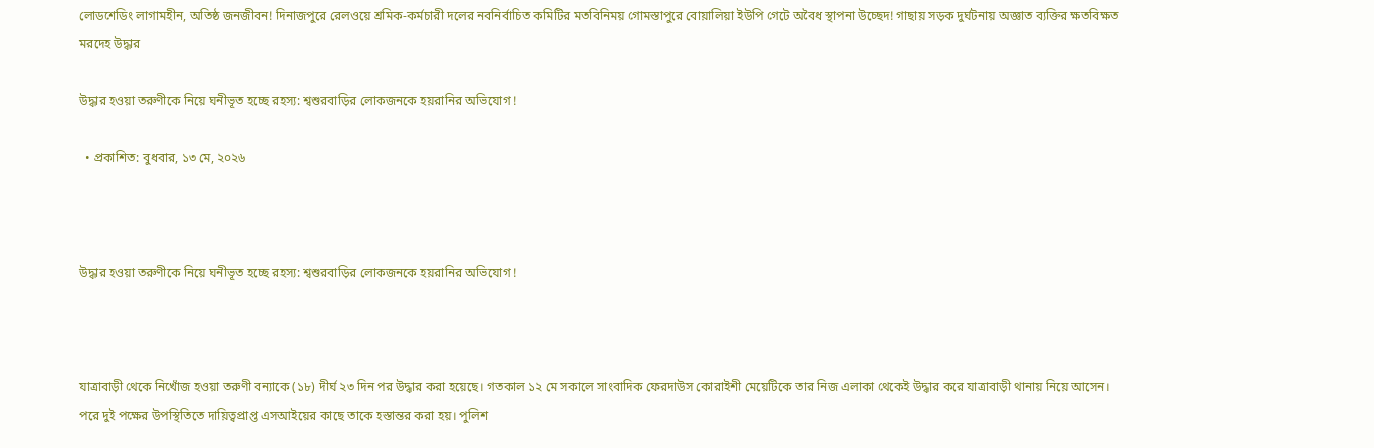লোডশেডিং লাগামহীন, অতিষ্ঠ জনজীবন! দিনাজপুরে রেলওয়ে শ্রমিক-কর্মচারী দলের নবনির্বাচিত কমিটির মতবিনিময় গোমস্তাপুরে বোয়ালিয়া ইউপি গেটে অবৈধ স্থাপনা উচ্ছেদ! গাছায় সড়ক দুর্ঘটনায় অজ্ঞাত ব্যক্তির ক্ষতবিক্ষত মরদেহ উদ্ধার

উদ্ধার হওয়া তরুণীকে নিয়ে ঘনীভূত হচ্ছে রহস্য: শ্বশুরবাড়ির লোকজনকে হয়রানির অভিযোগ !

  • প্রকাশিত: বুধবার, ১৩ মে, ২০২৬



উদ্ধার হওয়া তরুণীকে নিয়ে ঘনীভূত হচ্ছে রহস্য: শ্বশুরবাড়ির লোকজনকে হয়রানির অভিযোগ !



যাত্রাবাড়ী থেকে নিখোঁজ হওয়া তরুণী বন্যাকে (১৮) দীর্ঘ ২৩ দিন পর উদ্ধার করা হয়েছে। গতকাল ১২ মে সকালে সাংবাদিক ফেরদাউস কোরাইশী মেয়েটিকে তার নিজ এলাকা থেকেই উদ্ধার করে যাত্রাবাড়ী থানায় নিয়ে আসেন। পরে দুই পক্ষের উপস্থিতিতে দায়িত্বপ্রাপ্ত এসআইয়ের কাছে তাকে হস্তান্তর করা হয়। পুলিশ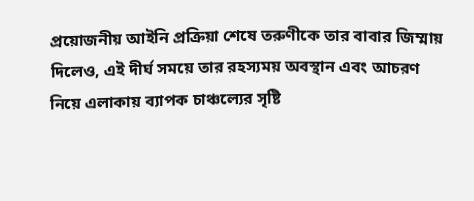প্রয়োজনীয় আইনি প্রক্রিয়া শেষে তরুণীকে তার বাবার জিম্মায় দিলেও, এই দীর্ঘ সময়ে তার রহস্যময় অবস্থান এবং আচরণ নিয়ে এলাকায় ব্যাপক চাঞ্চল্যের সৃষ্টি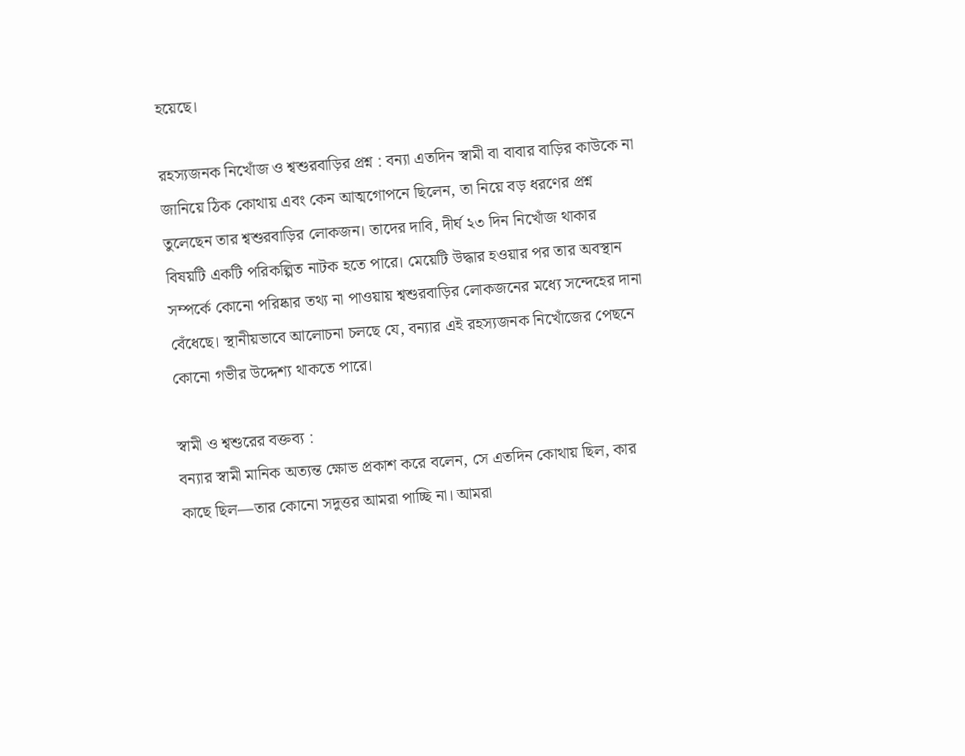হয়েছে।

রহস্যজনক নিখোঁজ ও শ্বশুরবাড়ির প্রশ্ন : বন্যা এতদিন স্বামী বা বাবার বাড়ির কাউকে না জানিয়ে ঠিক কোথায় এবং কেন আত্মগোপনে ছিলেন, তা নিয়ে বড় ধরণের প্রশ্ন তুলেছেন তার শ্বশুরবাড়ির লোকজন। তাদের দাবি, দীর্ঘ ২৩ দিন নিখোঁজ থাকার বিষয়টি একটি পরিকল্পিত নাটক হতে পারে। মেয়েটি উদ্ধার হওয়ার পর তার অবস্থান সম্পর্কে কোনো পরিষ্কার তথ্য না পাওয়ায় শ্বশুরবাড়ির লোকজনের মধ্যে সন্দেহের দানা বেঁধেছে। স্থানীয়ভাবে আলোচনা চলছে যে, বন্যার এই রহস্যজনক নিখোঁজের পেছনে কোনো গভীর উদ্দেশ্য থাকতে পারে।

স্বামী ও শ্বশুরের বক্তব্য :
বন্যার স্বামী মানিক অত্যন্ত ক্ষোভ প্রকাশ করে বলেন, সে এতদিন কোথায় ছিল, কার কাছে ছিল—তার কোনো সদুত্তর আমরা পাচ্ছি না। আমরা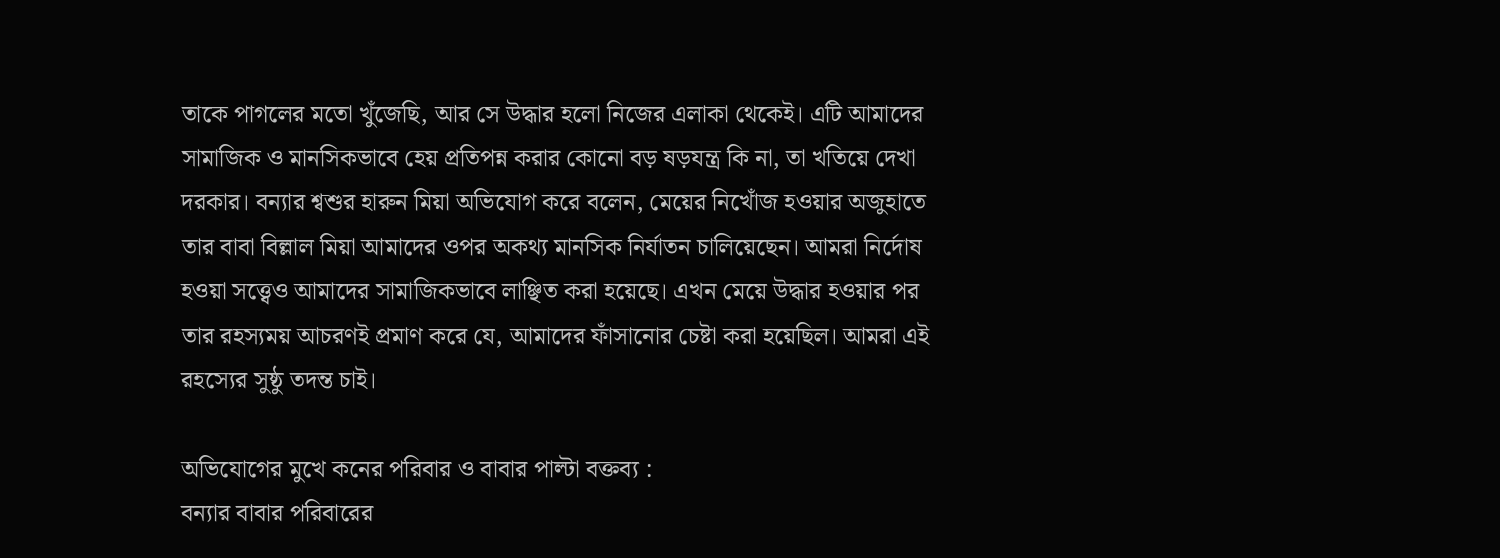তাকে পাগলের মতো খুঁজেছি, আর সে উদ্ধার হলো নিজের এলাকা থেকেই। এটি আমাদের সামাজিক ও মানসিকভাবে হেয় প্রতিপন্ন করার কোনো বড় ষড়যন্ত্র কি না, তা খতিয়ে দেখা দরকার। বন্যার শ্বশুর হারুন মিয়া অভিযোগ করে বলেন, মেয়ের নিখোঁজ হওয়ার অজুহাতে তার বাবা বিল্লাল মিয়া আমাদের ওপর অকথ্য মানসিক নির্যাতন চালিয়েছেন। আমরা নির্দোষ হওয়া সত্ত্বেও আমাদের সামাজিকভাবে লাঞ্ছিত করা হয়েছে। এখন মেয়ে উদ্ধার হওয়ার পর তার রহস্যময় আচরণই প্রমাণ করে যে, আমাদের ফাঁসানোর চেষ্টা করা হয়েছিল। আমরা এই রহস্যের সুষ্ঠু তদন্ত চাই।

অভিযোগের মুখে কনের পরিবার ও বাবার পাল্টা বক্তব্য :
বন্যার বাবার পরিবারের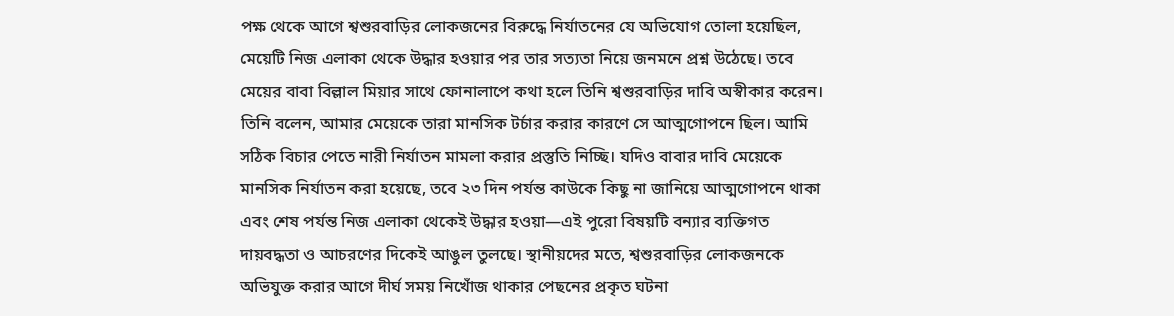পক্ষ থেকে আগে শ্বশুরবাড়ির লোকজনের বিরুদ্ধে নির্যাতনের যে অভিযোগ তোলা হয়েছিল, মেয়েটি নিজ এলাকা থেকে উদ্ধার হওয়ার পর তার সত্যতা নিয়ে জনমনে প্রশ্ন উঠেছে। তবে মেয়ের বাবা বিল্লাল মিয়ার সাথে ফোনালাপে কথা হলে তিনি শ্বশুরবাড়ির দাবি অস্বীকার করেন। তিনি বলেন, আমার মেয়েকে তারা মানসিক টর্চার করার কারণে সে আত্মগোপনে ছিল। আমি সঠিক বিচার পেতে নারী নির্যাতন মামলা করার প্রস্তুতি নিচ্ছি। যদিও বাবার দাবি মেয়েকে মানসিক নির্যাতন করা হয়েছে, তবে ২৩ দিন পর্যন্ত কাউকে কিছু না জানিয়ে আত্মগোপনে থাকা এবং শেষ পর্যন্ত নিজ এলাকা থেকেই উদ্ধার হওয়া—এই পুরো বিষয়টি বন্যার ব্যক্তিগত দায়বদ্ধতা ও আচরণের দিকেই আঙুল তুলছে। স্থানীয়দের মতে, শ্বশুরবাড়ির লোকজনকে অভিযুক্ত করার আগে দীর্ঘ সময় নিখোঁজ থাকার পেছনের প্রকৃত ঘটনা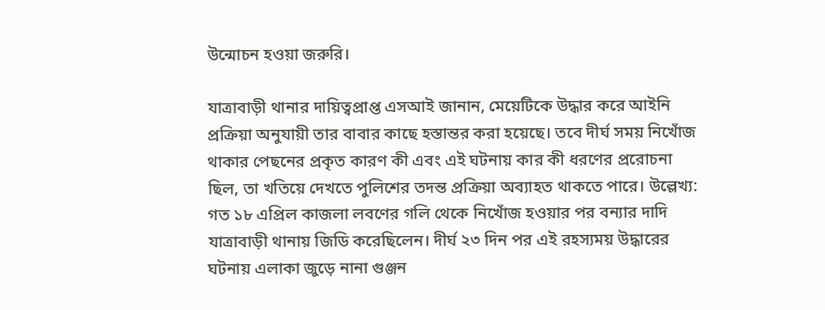উন্মোচন হওয়া জরুরি।

যাত্রাবাড়ী থানার দায়িত্বপ্রাপ্ত এসআই জানান, মেয়েটিকে উদ্ধার করে আইনি প্রক্রিয়া অনুযায়ী তার বাবার কাছে হস্তান্তর করা হয়েছে। তবে দীর্ঘ সময় নিখোঁজ থাকার পেছনের প্রকৃত কারণ কী এবং এই ঘটনায় কার কী ধরণের প্ররোচনা ছিল, তা খতিয়ে দেখতে পুলিশের তদন্ত প্রক্রিয়া অব্যাহত থাকতে পারে। উল্লেখ্য: গত ১৮ এপ্রিল কাজলা লবণের গলি থেকে নিখোঁজ হওয়ার পর বন্যার দাদি যাত্রাবাড়ী থানায় জিডি করেছিলেন। দীর্ঘ ২৩ দিন পর এই রহস্যময় উদ্ধারের ঘটনায় এলাকা জুড়ে নানা গুঞ্জন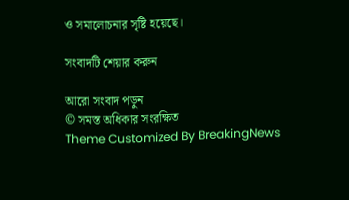ও সমালোচনার সৃষ্টি হয়েছে।

সংবাদটি শেয়ার করুন

আরো সংবাদ পড়ুন
© সমস্ত অধিকার সংরক্ষিত
Theme Customized By BreakingNews